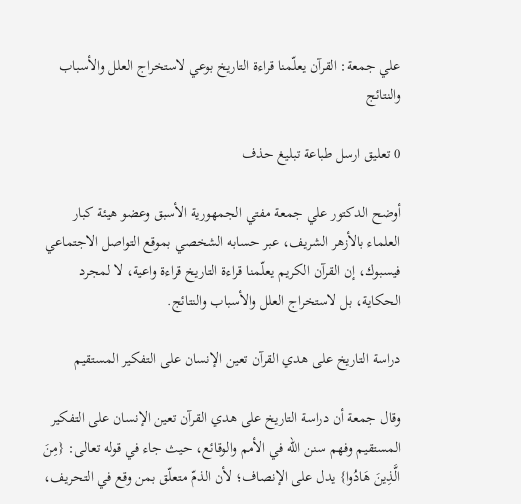علي جمعة: القرآن يعلّمنا قراءة التاريخ بوعي لاستخراج العلل والأسباب والنتائج

0 تعليق ارسل طباعة تبليغ حذف

أوضح الدكتور علي جمعة مفتي الجمهورية الأسبق وعضو هيئة كبار العلماء بالأزهر الشريف، عبر حسابه الشخصي بموقع التواصل الاجتماعي فيسبوك، إن القرآن الكريم يعلّمنا قراءة التاريخ قراءة واعية، لا لمجرد الحكاية، بل لاستخراج العلل والأسباب والنتائج.

دراسة التاريخ على هدي القرآن تعين الإنسان على التفكير المستقيم

وقال جمعة أن دراسة التاريخ على هدي القرآن تعين الإنسان على التفكير المستقيم وفهم سنن الله في الأمم والوقائع، حيث جاء في قوله تعالى: {مِنَ الَّذِينَ هَادُوا} يدل على الإنصاف؛ لأن الذمّ متعلّق بمن وقع في التحريف،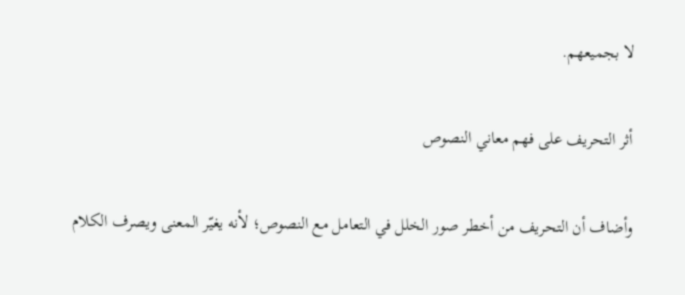لا بجميعهم.

أثر التحريف على فهم معاني النصوص

وأضاف أن التحريف من أخطر صور الخلل في التعامل مع النصوص؛ لأنه يغيّر المعنى ويصرف الكلام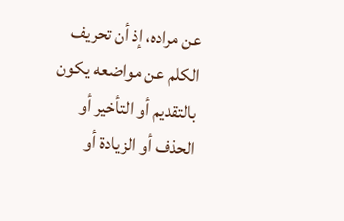عن مراده، إذ أن تحريف الكلم عن مواضعه يكون بالتقديم أو التأخير أو الحذف أو الزيادة أو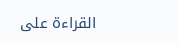القراءة على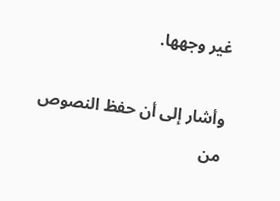غير وجهها.

وأشار إلى أن حفظ النصوص من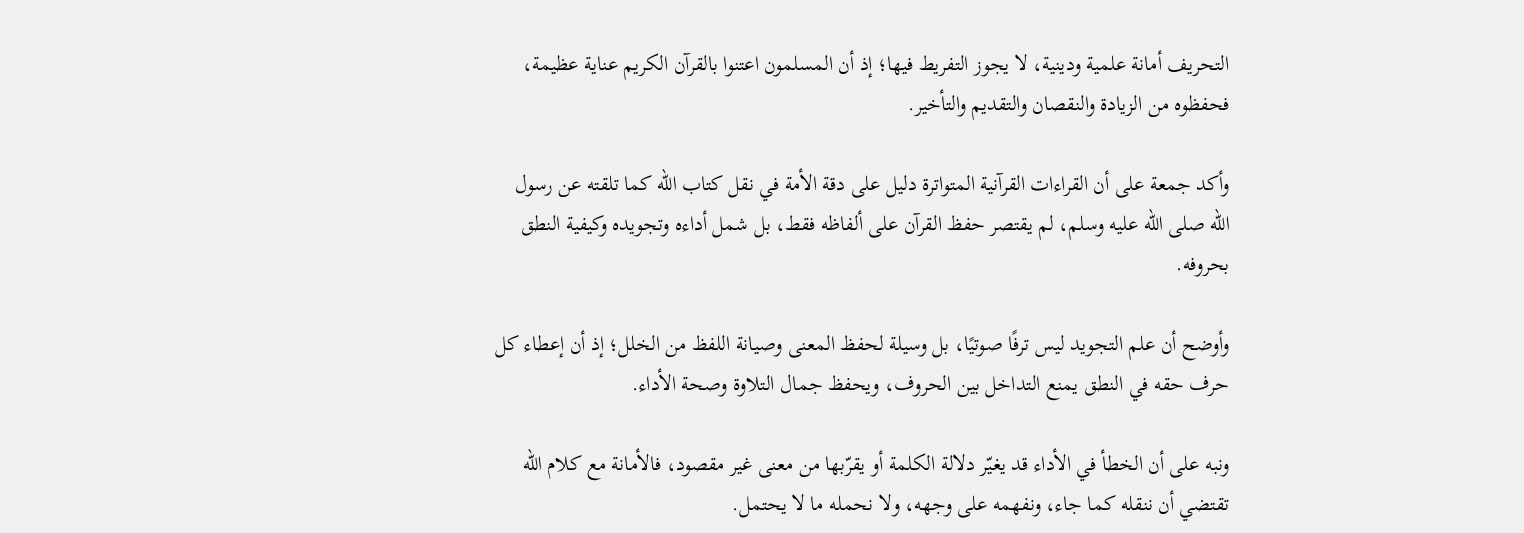التحريف أمانة علمية ودينية، لا يجوز التفريط فيها؛ إذ أن المسلمون اعتنوا بالقرآن الكريم عناية عظيمة، فحفظوه من الزيادة والنقصان والتقديم والتأخير.

وأكد جمعة على أن القراءات القرآنية المتواترة دليل على دقة الأمة في نقل كتاب الله كما تلقته عن رسول الله صلى الله عليه وسلم، لم يقتصر حفظ القرآن على ألفاظه فقط، بل شمل أداءه وتجويده وكيفية النطق بحروفه.

وأوضح أن علم التجويد ليس ترفًا صوتيًا، بل وسيلة لحفظ المعنى وصيانة اللفظ من الخلل؛ إذ أن إعطاء كل حرف حقه في النطق يمنع التداخل بين الحروف، ويحفظ جمال التلاوة وصحة الأداء.

ونبه على أن الخطأ في الأداء قد يغيّر دلالة الكلمة أو يقرّبها من معنى غير مقصود، فالأمانة مع كلام الله تقتضي أن ننقله كما جاء، ونفهمه على وجهه، ولا نحمله ما لا يحتمل.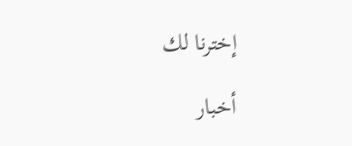إخترنا لك

أخبار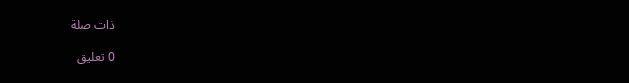ذات صلة

0 تعليق